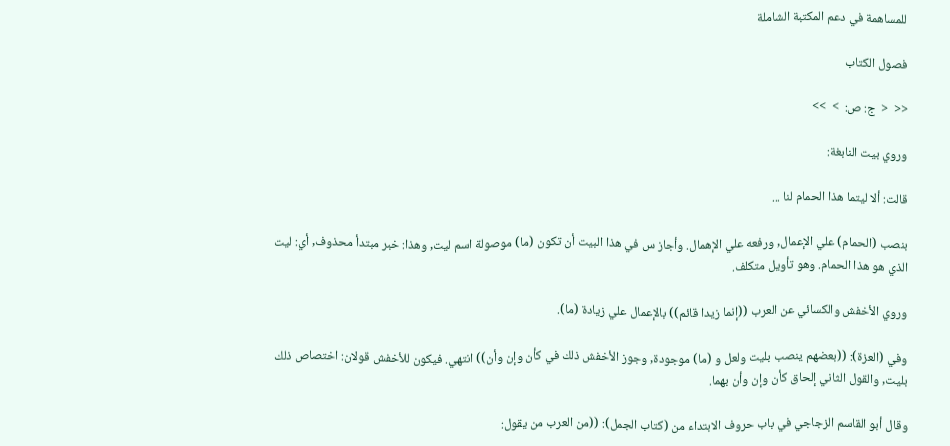للمساهمة في دعم المكتبة الشاملة

فصول الكتاب

<<  <  ج: ص:  >  >>

وروي بيت النابغة:

قالت: ألا ليتما هذا الحمام لنا ...

بنصب (الحمام) علي الإعمال, ورفعه علي الإهمال. وأجاز س في هذا البيت أن تكون (ما) موصولة اسم ليت, وهذا: خبر مبتدأ محذوف, أي: ليت الذي هو هذا الحمام. وهو تأويل متكلف.

وروي الأخفش والكسائي عن العرب ((إنما زيدا قائم)) بالإعمال علي زيادة (ما).

وفي (العزة): ((بعضهم ينصب بليت ولعل و (ما) موجودة, وجوز الأخفش ذلك في كأن وإن وأن)) انتهي. فيكون للأخفش قولان: اختصاص ذلك بليت, والقول الثاني إلحاق كأن وإن وأن بهما.

وقال أبو القاسم الزجاجي في باب حروف الابتداء من (كتاب الجمل): ((من العرب من يقول: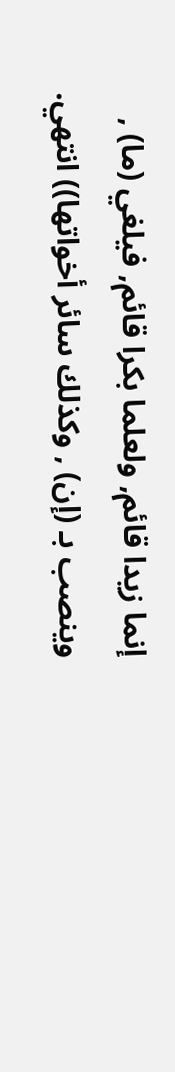إنما زيدا قائم, ولعلما بكرا قائم, فيلغي (ما) , وينصب بـ (إن) , وكذلك سائر أخواتها)) انتهي.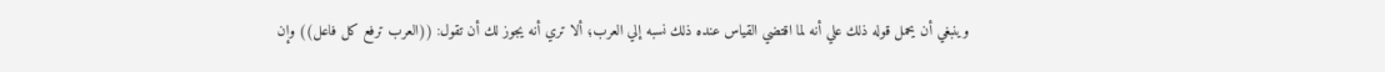وينبغي أن يحمل قوله ذلك علي أنه لما اقتضي القياس عنده ذلك نسبه إلي العرب؛ ألا تري أنه يجوز لك أن تقول: ((العرب ترفع كل فاعل)) وإن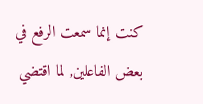كنت إنما سمعت الرفع في بعض الفاعلين, لما اقتضي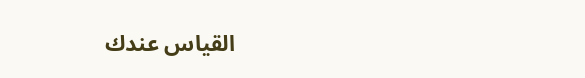القياس عندك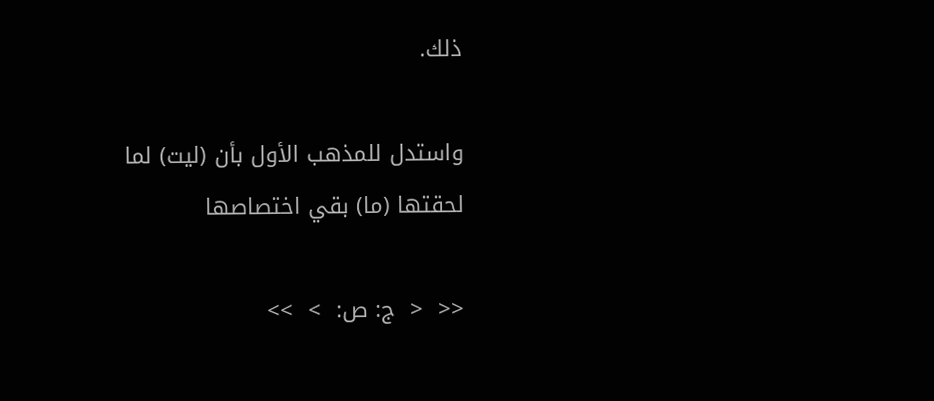ذلك.

واستدل للمذهب الأول بأن (ليت) لما لحقتها (ما) بقي اختصاصها

<<  <  ج: ص:  >  >>